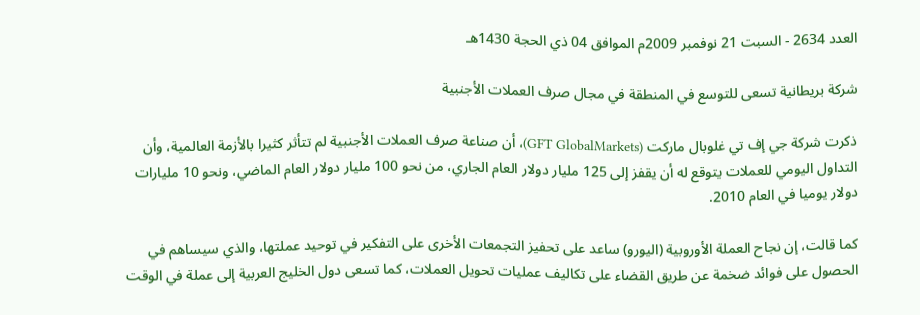العدد 2634 - السبت 21 نوفمبر 2009م الموافق 04 ذي الحجة 1430هـ

شركة بريطانية تسعى للتوسع في المنطقة في مجال صرف العملات الأجنبية

ذكرت شركة جي إف تي غلوبال ماركت (GFT GlobalMarkets)، أن صناعة صرف العملات الأجنبية لم تتأثر كثيرا بالأزمة العالمية، وأن التداول اليومي للعملات يتوقع له أن يقفز إلى 125 مليار دولار العام الجاري، من نحو 100 مليار دولار العام الماضي، ونحو 10 مليارات دولار يوميا في العام 2010.

كما قالت، إن نجاح العملة الأوروبية (اليورو) ساعد على تحفيز التجمعات الأخرى على التفكير في توحيد عملتها، والذي سيساهم في الحصول على فوائد ضخمة عن طريق القضاء على تكاليف عمليات تحويل العملات، كما تسعى دول الخليج العربية إلى عملة في الوقت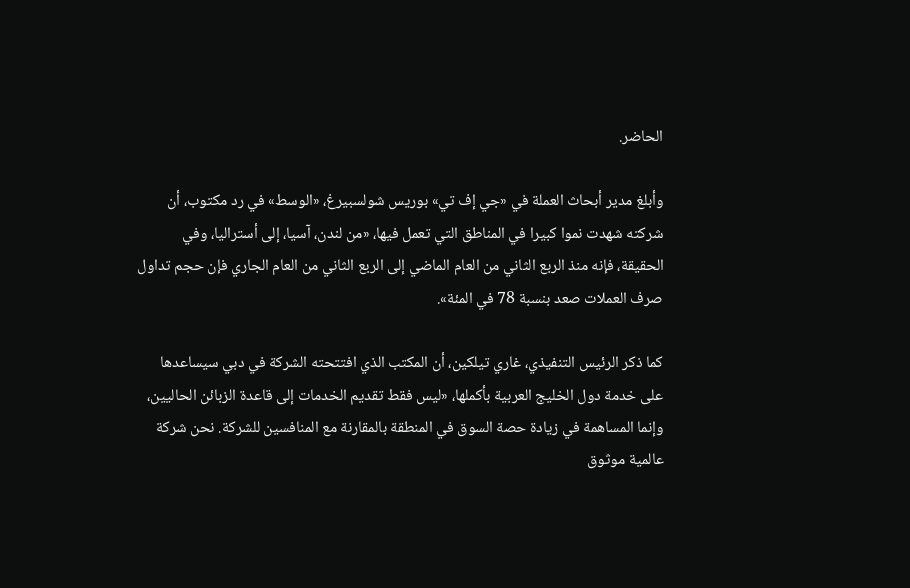الحاضر.

وأبلغ مدير أبحاث العملة في «جي إف تي» بوريس شولسبيرغ، «الوسط» في رد مكتوب، أن شركته شهدت نموا كبيرا في المناطق التي تعمل فيها، «من لندن، آسيا، إلى أستراليا، وفي الحقيقة، فإنه منذ الربع الثاني من العام الماضي إلى الربع الثاني من العام الجاري فإن حجم تداول صرف العملات صعد بنسبة 78 في المئة».

كما ذكر الرئيس التنفيذي، غاري تيلكين، أن المكتب الذي افتتحته الشركة في دبي سيساعدها على خدمة دول الخليج العربية بأكملها، «ليس فقط تقديم الخدمات إلى قاعدة الزبائن الحاليين، وإنما المساهمة في زيادة حصة السوق في المنطقة بالمقارنة مع المنافسين للشركة. نحن شركة عالمية موثوق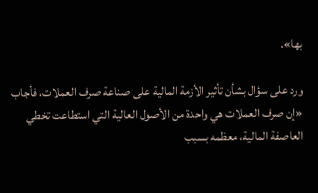بها».

ورد على سؤال بشأن تأثير الأزمة المالية على صناعة صرف العملات، فأجاب «إن صرف العملات هي واحدة من الأصول العالية التي استطاعت تخطي العاصفة المالية، معظمه بسبب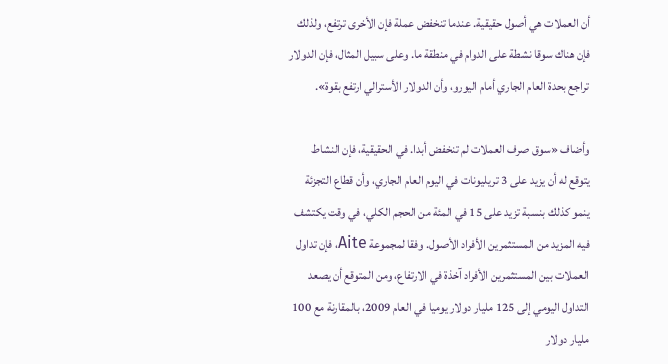أن العملات هي أصول حقيقية. عندما تنخفض عملة فإن الأخرى ترتفع، ولذلك فإن هناك سوقا نشطة على الدوام في منطقة ما. وعلى سبيل المثال، فإن الدولار تراجع بحدة العام الجاري أمام اليورو، وأن الدولار الأسترالي ارتفع بقوة».

وأضاف «سوق صرف العملات لم تنخفض أبدا. في الحقيقية، فإن النشاط يتوقع له أن يزيد على 3 تريليونات في اليوم العام الجاري، وأن قطاع التجزئة ينمو كذلك بنسبة تزيد على 15 في المئة من الحجم الكلي، في وقت يكتشف فيه المزيد من المستثمرين الأفراد الأصول. وفقا لمجموعة Aite، فإن تداول العملات بين المستثمرين الأفراد آخذة في الارتفاع، ومن المتوقع أن يصعد التداول اليومي إلى 125 مليار دولار يوميا في العام 2009، بالمقارنة مع 100 مليار دولار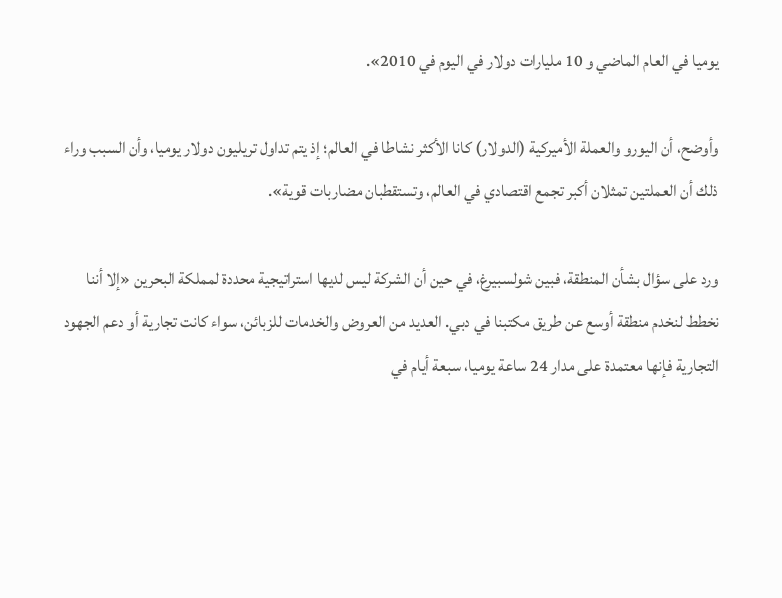يوميا في العام الماضي و 10 مليارات دولار في اليوم في 2010».

وأوضح، أن اليورو والعملة الأميركية (الدولار) كانا الأكثر نشاطا في العالم؛ إذ يتم تداول تريليون دولار يوميا، وأن السبب وراء ذلك أن العملتين تمثلان أكبر تجمع اقتصادي في العالم، وتستقطبان مضاربات قوية».

ورد على سؤال بشأن المنطقة، فبين شولسبيرغ، في حين أن الشركة ليس لديها استراتيجية محددة لمملكة البحرين «إلا أننا نخطط لنخدم منطقة أوسع عن طريق مكتبنا في دبي. العديد من العروض والخدمات للزبائن، سواء كانت تجارية أو دعم الجهود التجارية فإنها معتمدة على مدار 24 ساعة يوميا، سبعة أيام في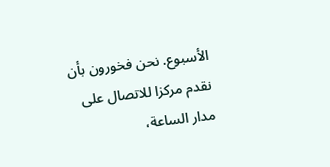الأسبوع. نحن فخورون بأن نقدم مركزا للاتصال على مدار الساعة،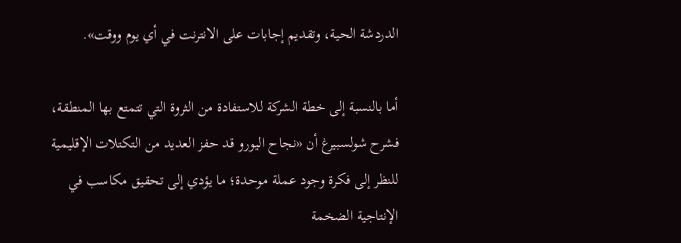الدردشة الحية، وتقديم إجابات على الانترنت في أي يوم ووقت».

أما بالنسبة إلى خطة الشركة للاستفادة من الثروة التي تتمتع بها المنطقة، فشرح شولسبيرغ أن «نجاح اليورو قد حفز العديد من التكتلات الإقليمية للنظر إلى فكرة وجود عملة موحدة؛ ما يؤدي إلى تحقيق مكاسب في الإنتاجية الضخمة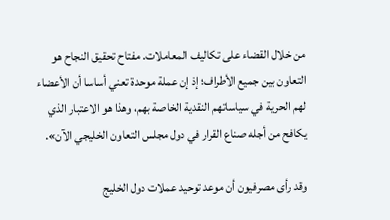من خلال القضاء على تكاليف المعاملات. مفتاح تحقيق النجاح هو التعاون بين جميع الأطراف؛ إذ إن عملة موحدة تعني أساسا أن الأعضاء لهم الحرية في سياساتهم النقدية الخاصة بهم، وهذا هو الاعتبار الذي يكافح من أجله صناع القرار في دول مجلس التعاون الخليجي الآن».

وقد رأى مصرفيون أن موعد توحيد عملات دول الخليج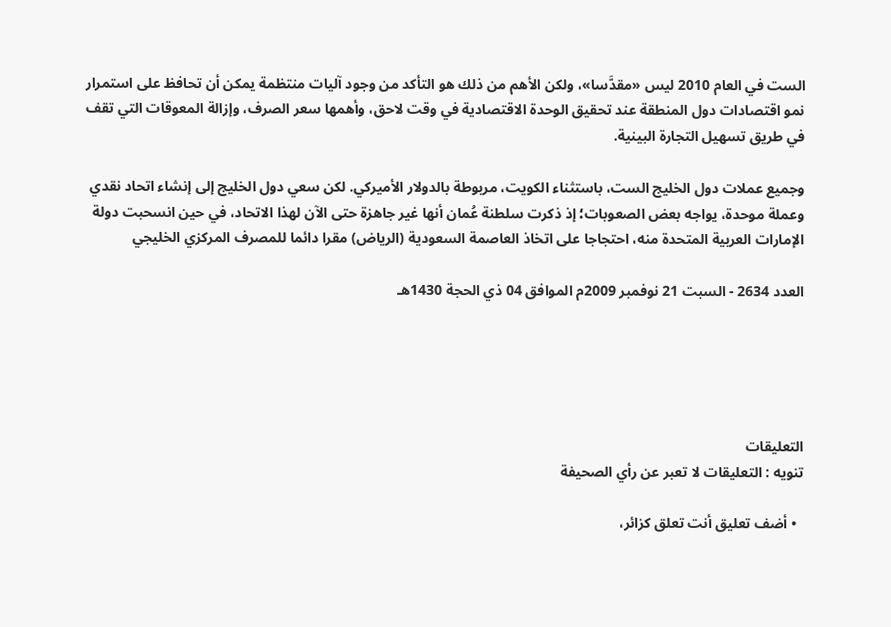الست في العام 2010 ليس «مقدَّسا»، ولكن الأهم من ذلك هو التأكد من وجود آليات منتظمة يمكن أن تحافظ على استمرار نمو اقتصادات دول المنطقة عند تحقيق الوحدة الاقتصادية في وقت لاحق، وأهمها سعر الصرف، وإزالة المعوقات التي تقف في طريق تسهيل التجارة البينية.

وجميع عملات دول الخليج الست، باستثناء الكويت، مربوطة بالدولار الأميركي. لكن سعي دول الخليج إلى إنشاء اتحاد نقدي وعملة موحدة، يواجه بعض الصعوبات؛ إذ ذكرت سلطنة عُمان أنها غير جاهزة حتى الآن لهذا الاتحاد، في حين انسحبت دولة الإمارات العربية المتحدة منه، احتجاجا على اتخاذ العاصمة السعودية (الرياض) مقرا دائما للمصرف المركزي الخليجي

العدد 2634 - السبت 21 نوفمبر 2009م الموافق 04 ذي الحجة 1430هـ





التعليقات
تنويه : التعليقات لا تعبر عن رأي الصحيفة

  • أضف تعليق أنت تعلق كزائر،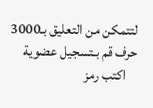لتتمكن من التعليق بـ3000 حرف قم بـتسجيل عضوية
    اكتب رمز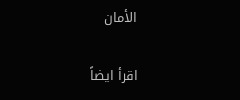الأمان

اقرأ ايضاً